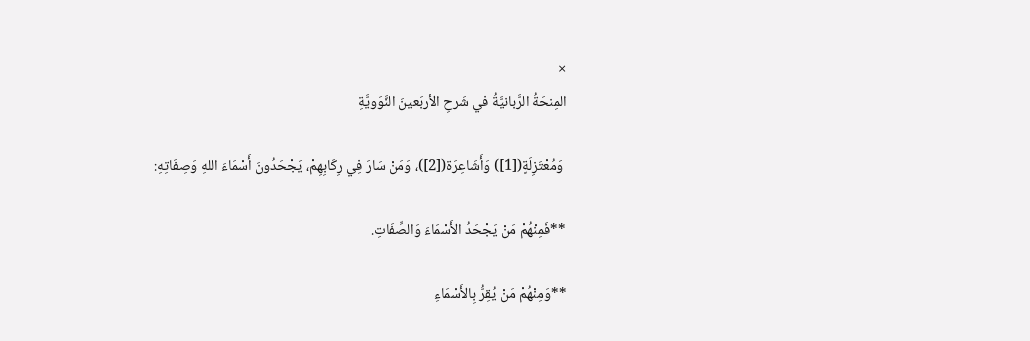×
المِنحَةُ الرَّبانيَّةُ في شَرحِ الأربَعينَ النَّوَويَّةِ

 وَمُعْتَزِلَةٍ([1]) وَأَشَاعِرَة([2])، وَمَنْ سَارَ فِي رِكَابِهِمْ، يَجْحَدُونَ أَسْمَاءَ اللهِ وَصِفَاتِهِ:

**فَمِنْهُمْ مَنْ يَجْحَدُ الأَسْمَاءَ وَالصِّفَاتِ.

**وَمِنْهُمْ مَنْ يُقِرُّ بِالأَسْمَاءِ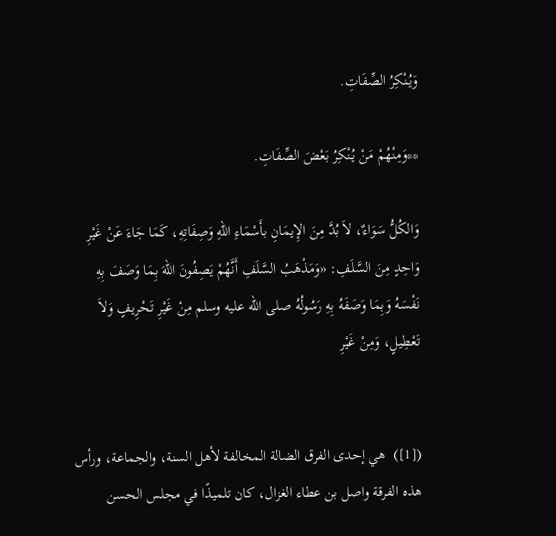وَيُنْكِرُ الصِّفَاتِ.

**وَمِنْهُمْ مَنْ يُنْكِرُ بَعْضَ الصِّفَاتِ.

وَالكُلُّ سَوَاءٌ، لاَ بُدَّ مِنَ الإِيمَانِ بأَسْمَاءِ اللهِ وَصِفَاتِهِ، كَمَا جَاءَ عَنْ غَيْرِ وَاحِدٍ مِنَ السَّلَفِ: «وَمَذْهَبُ السَّلَفِ أَنَّهُمْ يَصِفُونَ اللهَ بِمَا وَصَفَ بِهِ نَفْسَهُ وَبِمَا وَصَفَهُ بِهِ رَسُولُهُ صلى الله عليه وسلم مِنْ غَيْرِ تَحْرِيفٍ وَلاَ تَعْطِيلٍ، وَمِنْ غَيْرِ


([1])  هي إحدى الفرق الضالة المخالفة لأهل السنة، والجماعة، ورأس هذه الفرقة واصل بن عطاء الغزال، كان تلميذًا في مجلس الحسن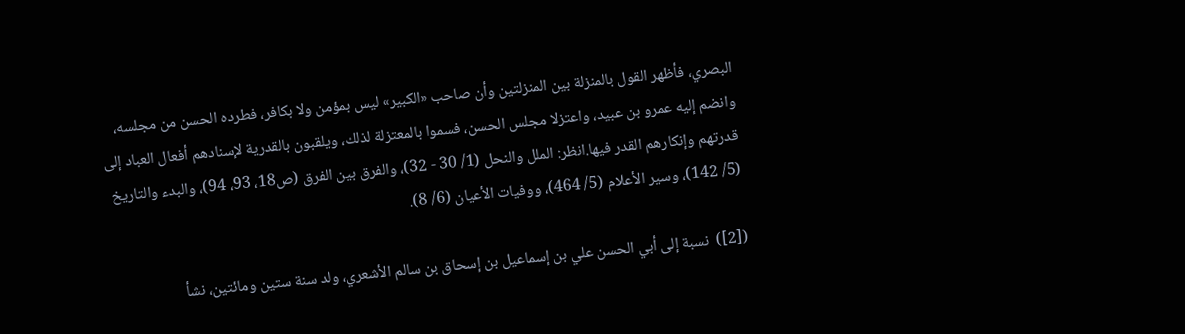البصري، فأظهر القول بالمنزلة بين المنزلتين وأن صاحب «الكبير» ليس بمؤمن ولا بكافر، فطرده الحسن من مجلسه، وانضم إليه عمرو بن عبيد، واعتزلا مجلس الحسن، فسموا بالمعتزلة لذلك، ويلقبون بالقدرية لإسنادهم أفعال العباد إلى قدرتهم وإنكارهم القدر فيها.انظر: الملل والنحل (1/ 30 - 32)، والفرق بين الفرق (ص18، 93، 94)، والبدء والتاريخ (5/ 142)، وسير الأعلام (5/ 464)، ووفيات الأعيان (6/ 8).

([2])  نسبة إلى أبي الحسن علي بن إسماعيل بن إسحاق بن سالم الأشعري، ولد سنة ستين ومائتين، نشأ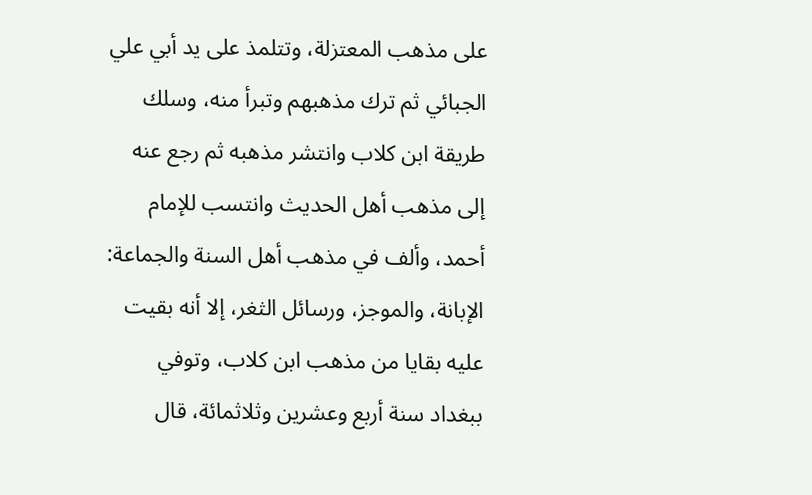على مذهب المعتزلة، وتتلمذ على يد أبي علي الجبائي ثم ترك مذهبهم وتبرأ منه، وسلك طريقة ابن كلاب وانتشر مذهبه ثم رجع عنه إلى مذهب أهل الحديث وانتسب للإمام أحمد، وألف في مذهب أهل السنة والجماعة: الإبانة، والموجز، ورسائل الثغر، إلا أنه بقيت عليه بقايا من مذهب ابن كلاب، وتوفي ببغداد سنة أربع وعشرين وثلاثمائة، قال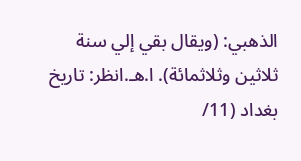الذهبي: (ويقال بقي إلي سنة ثلاثين وثلاثمائة). ا.هـ.انظر: تاريخ بغداد (11/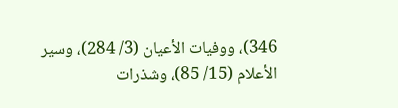346)، ووفيات الأعيان (3/ 284)، وسير الأعلام (15/ 85)، وشذرات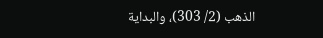الذهب (2/ 303)، والبداية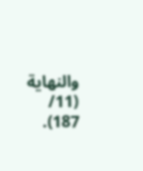والنهاية (11/ 187).